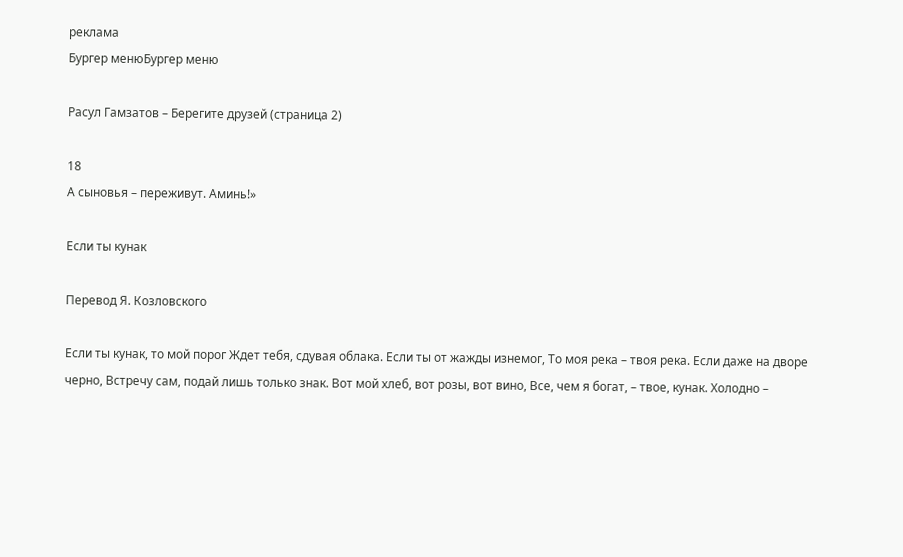реклама
Бургер менюБургер меню

Расул Гамзатов – Берегите друзей (страница 2)

18
А сыновья – переживут. Аминь!»

Если ты кунак

Перевод Я. Козловского

Если ты кунак, то мой порог Ждет тебя, сдувая облака. Если ты от жажды изнемог, То моя река – твоя река. Если даже на дворе черно, Встречу сам, подай лишь только знак. Вот мой хлеб, вот розы, вот вино, Все, чем я богат, – твое, кунак. Холодно –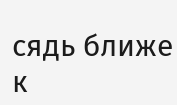сядь ближе к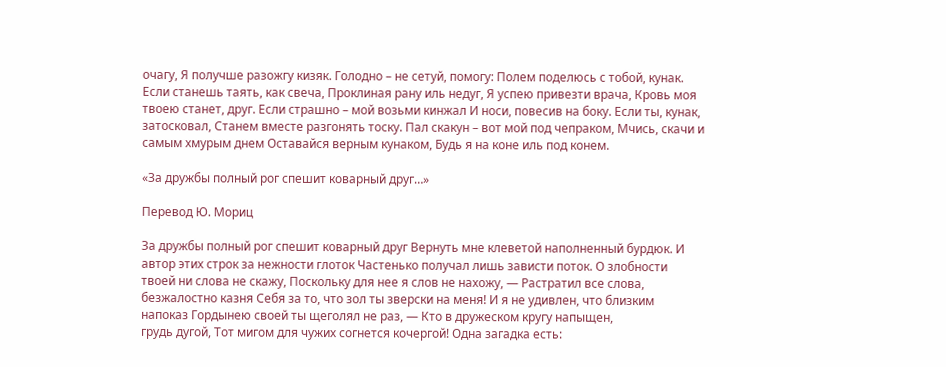очагу, Я получше разожгу кизяк. Голодно – не сетуй, помогу: Полем поделюсь с тобой, кунак. Если станешь таять, как свеча, Проклиная рану иль недуг, Я успею привезти врача, Кровь моя твоею станет, друг. Если страшно – мой возьми кинжал И носи, повесив на боку. Если ты, кунак, затосковал, Станем вместе разгонять тоску. Пал скакун – вот мой под чепраком, Мчись, скачи и самым хмурым днем Оставайся верным кунаком, Будь я на коне иль под конем.

«За дружбы полный рог спешит коварный друг…»

Перевод Ю. Мориц

За дружбы полный рог спешит коварный друг Вернуть мне клеветой наполненный бурдюк. И автор этих строк за нежности глоток Частенько получал лишь зависти поток. О злобности твоей ни слова не скажу, Поскольку для нее я слов не нахожу, — Растратил все слова, безжалостно казня Себя за то, что зол ты зверски на меня! И я не удивлен, что близким напоказ Гордынею своей ты щеголял не раз, — Кто в дружеском кругу напыщен,                               грудь дугой, Тот мигом для чужих согнется кочергой! Одна загадка есть: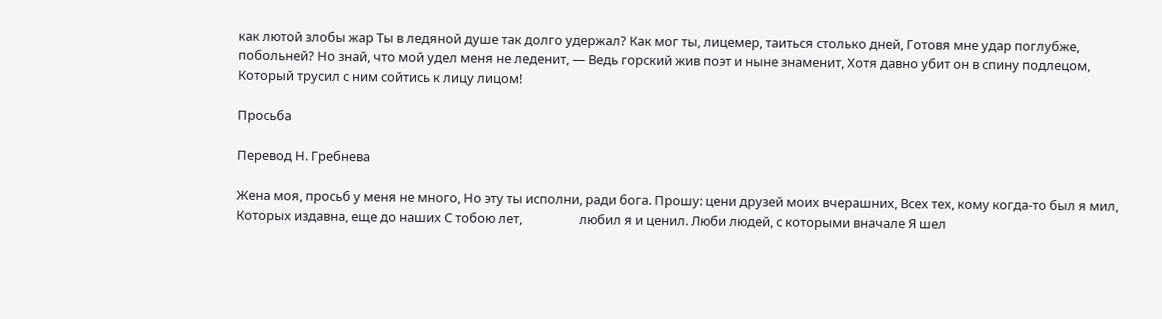как лютой злобы жар Ты в ледяной душе так долго удержал? Как мог ты, лицемер, таиться столько дней, Готовя мне удар поглубже, побольней? Но знай, что мой удел меня не леденит, — Ведь горский жив поэт и ныне знаменит, Хотя давно убит он в спину подлецом, Который трусил с ним сойтись к лицу лицом!

Просьба

Перевод Н. Гребнева

Жена моя, просьб у меня не много, Но эту ты исполни, ради бога. Прошу: цени друзей моих вчерашних, Всех тех, кому когда-то был я мил, Которых издавна, еще до наших С тобою лет,                   любил я и ценил. Люби людей, с которыми вначале Я шел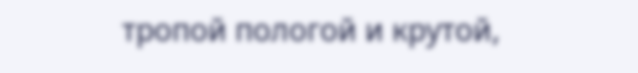тропой пологой и крутой,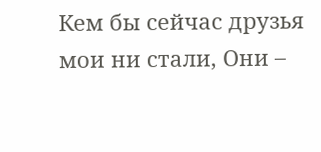Кем бы сейчас друзья мои ни стали, Они –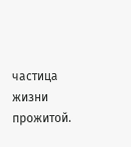частица жизни прожитой.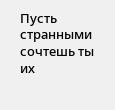Пусть странными сочтешь ты их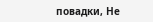повадки, Не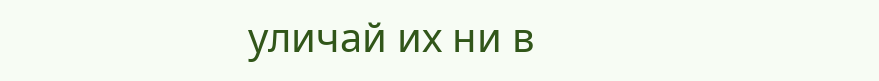уличай их ни в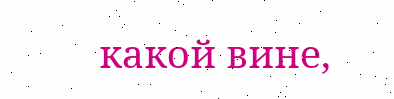какой вине,